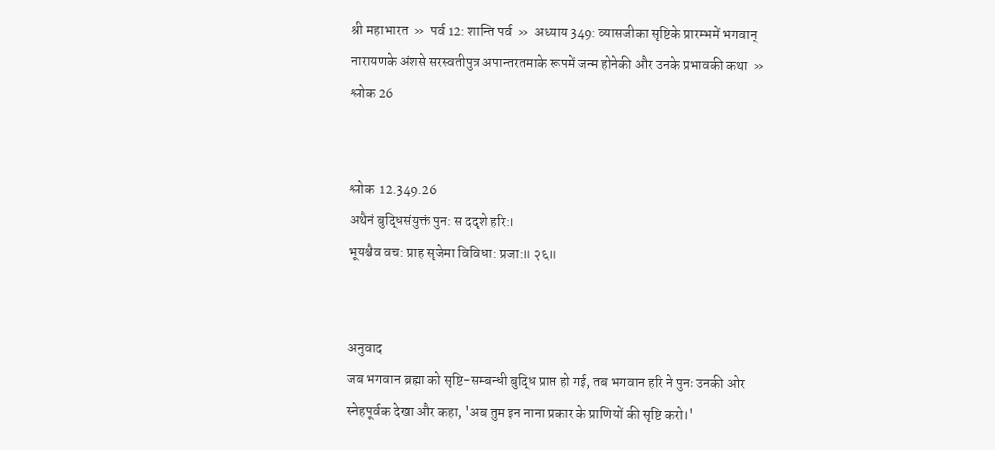श्री महाभारत  »  पर्व 12: शान्ति पर्व  »  अध्याय 349: व्यासजीका सृष्टिके प्रारम्भमें भगवान् नारायणके अंशसे सरस्वतीपुत्र अपान्तरतमाके रूपमें जन्म होनेकी और उनके प्रभावकी कथा  »  श्लोक 26


श्लोक  12.349.26
अथैनं बुद्धिसंयुक्तं पुन: स ददृशे हरि:।
भूयश्चैव वच: प्राह सृजेमा विविधा: प्रजा:॥ २६॥


अनुवाद
जब भगवान ब्रह्मा को सृष्टि-सम्बन्धी बुद्धि प्राप्त हो गई, तब भगवान हरि ने पुनः उनकी ओर स्नेहपूर्वक देखा और कहा, 'अब तुम इन नाना प्रकार के प्राणियों की सृष्टि करो।'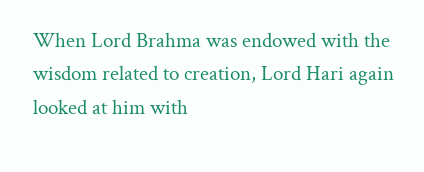When Lord Brahma was endowed with the wisdom related to creation, Lord Hari again looked at him with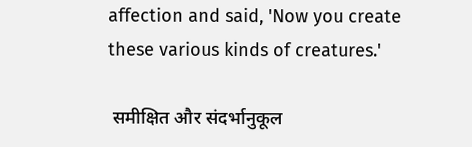affection and said, 'Now you create these various kinds of creatures.'

 समीक्षित और संदर्भानुकूल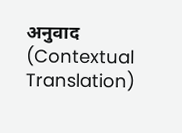अनुवाद (Contextual Translation)